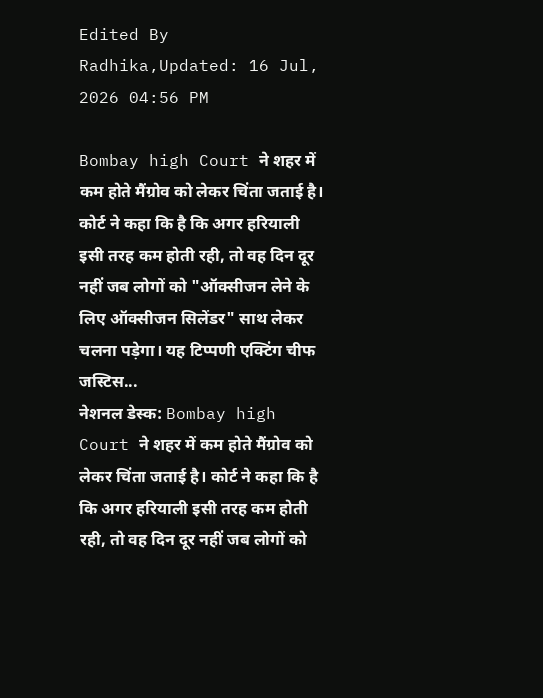Edited By Radhika,Updated: 16 Jul, 2026 04:56 PM

Bombay high Court ने शहर में कम होते मैंग्रोव को लेकर चिंता जताई है। कोर्ट ने कहा कि है कि अगर हरियाली इसी तरह कम होती रही, तो वह दिन दूर नहीं जब लोगों को "ऑक्सीजन लेने के लिए ऑक्सीजन सिलेंडर" साथ लेकर चलना पड़ेगा। यह टिप्पणी एक्टिंग चीफ जस्टिस...
नेशनल डेस्क: Bombay high Court ने शहर में कम होते मैंग्रोव को लेकर चिंता जताई है। कोर्ट ने कहा कि है कि अगर हरियाली इसी तरह कम होती रही, तो वह दिन दूर नहीं जब लोगों को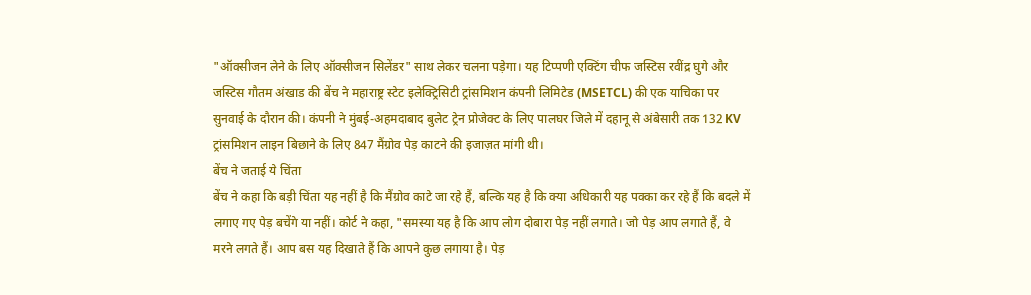"ऑक्सीजन लेने के लिए ऑक्सीजन सिलेंडर" साथ लेकर चलना पड़ेगा। यह टिप्पणी एक्टिंग चीफ जस्टिस रवींद्र घुगे और जस्टिस गौतम अंखाड की बेंच ने महाराष्ट्र स्टेट इलेक्ट्रिसिटी ट्रांसमिशन कंपनी लिमिटेड (MSETCL) की एक याचिका पर सुनवाई के दौरान की। कंपनी ने मुंबई-अहमदाबाद बुलेट ट्रेन प्रोजेक्ट के लिए पालघर जिले में दहानू से अंबेसारी तक 132 KV ट्रांसमिशन लाइन बिछाने के लिए 847 मैंग्रोव पेड़ काटने की इजाज़त मांगी थी।
बेंच ने जताई ये चिंता
बेंच ने कहा कि बड़ी चिंता यह नहीं है कि मैंग्रोव काटे जा रहे हैं, बल्कि यह है कि क्या अधिकारी यह पक्का कर रहे हैं कि बदले में लगाए गए पेड़ बचेंगे या नहीं। कोर्ट ने कहा, "समस्या यह है कि आप लोग दोबारा पेड़ नहीं लगाते। जो पेड़ आप लगाते हैं, वे मरने लगते हैं। आप बस यह दिखाते हैं कि आपने कुछ लगाया है। पेड़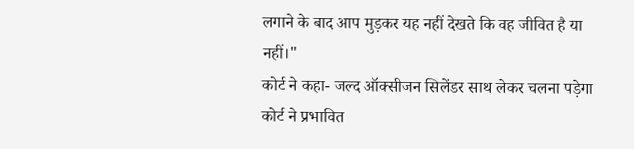लगाने के बाद आप मुड़कर यह नहीं देखते कि वह जीवित है या नहीं।"
कोर्ट ने कहा- जल्द ऑक्सीजन सिलेंडर साथ लेकर चलना पड़ेगा
कोर्ट ने प्रभावित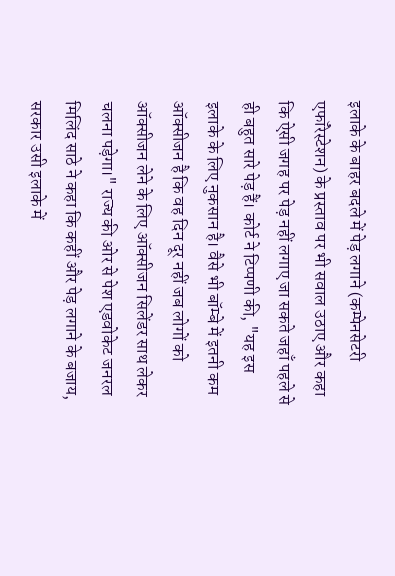इलाके के बाहर बदले में पेड़ लगाने (कम्पेनसेटरी एफॉरेस्टेशन) के प्रस्ताव पर भी सवाल उठाए और कहा कि ऐसी जगह पर पेड़ नहीं लगाए जा सकते जहाँ पहले से ही बहुत सारे पेड़ हैं। कोर्ट ने टिप्पणी की, "यह इस इलाके के लिए नुकसान है। वैसे भी बॉम्बे में इतनी कम ऑक्सीजन है कि वह दिन दूर नहीं जब लोगों को ऑक्सीजन लेने के लिए ऑक्सीजन सिलेंडर साथ लेकर चलना पड़ेगा।" राज्य की ओर से पेश एडवोकेट जनरल मिलिंद साठे ने कहा कि कहीं और पेड़ लगाने के बजाय, सरकार उसी इलाके में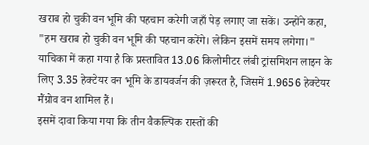खराब हो चुकी वन भूमि की पहचान करेगी जहाँ पेड़ लगाए जा सकें। उन्होंने कहा, "हम खराब हो चुकी वन भूमि की पहचान करेंगे। लेकिन इसमें समय लगेगा।" याचिका में कहा गया है कि प्रस्तावित 13.06 किलोमीटर लंबी ट्रांसमिशन लाइन के लिए 3.35 हेक्टेयर वन भूमि के डायवर्जन की ज़रूरत है, जिसमें 1.9656 हेक्टेयर मैंग्रोव वन शामिल हैं।
इसमें दावा किया गया कि तीन वैकल्पिक रास्तों की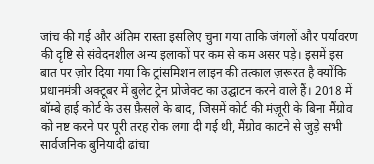जांच की गई और अंतिम रास्ता इसलिए चुना गया ताकि जंगलों और पर्यावरण की दृष्टि से संवेदनशील अन्य इलाकों पर कम से कम असर पड़े। इसमें इस बात पर ज़ोर दिया गया कि ट्रांसमिशन लाइन की तत्काल ज़रूरत है क्योंकि प्रधानमंत्री अक्टूबर में बुलेट ट्रेन प्रोजेक्ट का उद्घाटन करने वाले हैं। 2018 में बॉम्बे हाई कोर्ट के उस फ़ैसले के बाद, जिसमें कोर्ट की मंज़ूरी के बिना मैंग्रोव को नष्ट करने पर पूरी तरह रोक लगा दी गई थी, मैंग्रोव काटने से जुड़े सभी सार्वजनिक बुनियादी ढांचा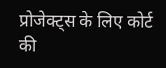प्रोजेक्ट्स के लिए कोर्ट की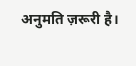अनुमति ज़रूरी है।